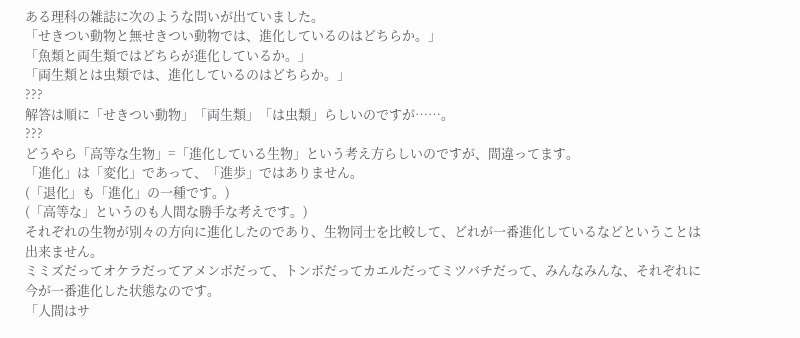ある理科の雑誌に次のような問いが出ていました。
「せきつい動物と無せきつい動物では、進化しているのはどちらか。」
「魚類と両生類ではどちらが進化しているか。」
「両生類とは虫類では、進化しているのはどちらか。」
???
解答は順に「せきつい動物」「両生類」「は虫類」らしいのですが……。
???
どうやら「高等な生物」=「進化している生物」という考え方らしいのですが、間違ってます。
「進化」は「変化」であって、「進歩」ではありません。
(「退化」も「進化」の一種です。)
(「高等な」というのも人間な勝手な考えです。)
それぞれの生物が別々の方向に進化したのであり、生物同士を比較して、どれが一番進化しているなどということは出来ません。
ミミズだってオケラだってアメンボだって、トンボだってカエルだってミツバチだって、みんなみんな、それぞれに今が一番進化した状態なのです。
「人間はサ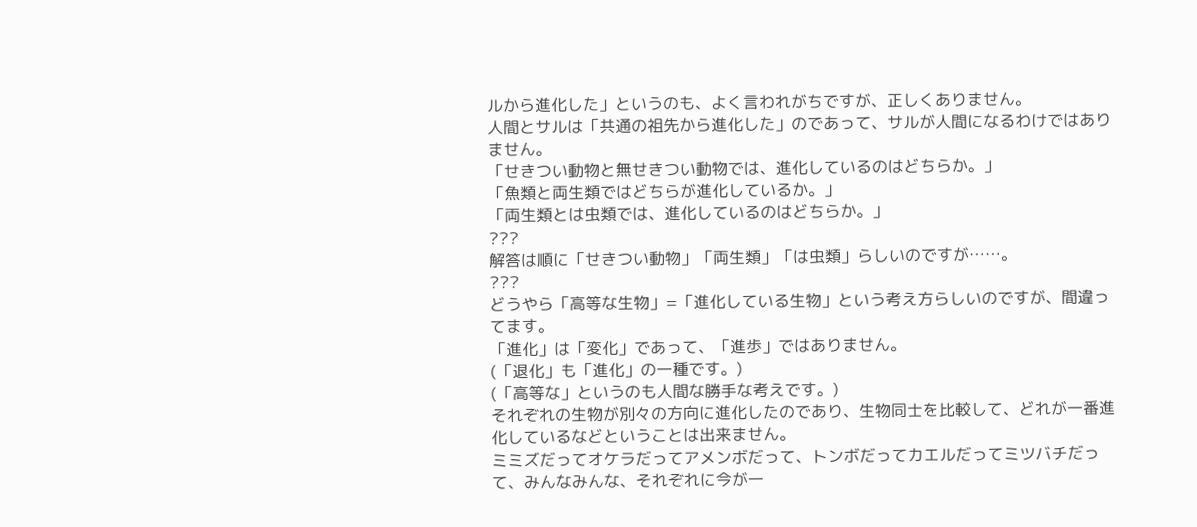ルから進化した」というのも、よく言われがちですが、正しくありません。
人間とサルは「共通の祖先から進化した」のであって、サルが人間になるわけではありません。
「せきつい動物と無せきつい動物では、進化しているのはどちらか。」
「魚類と両生類ではどちらが進化しているか。」
「両生類とは虫類では、進化しているのはどちらか。」
???
解答は順に「せきつい動物」「両生類」「は虫類」らしいのですが……。
???
どうやら「高等な生物」=「進化している生物」という考え方らしいのですが、間違ってます。
「進化」は「変化」であって、「進歩」ではありません。
(「退化」も「進化」の一種です。)
(「高等な」というのも人間な勝手な考えです。)
それぞれの生物が別々の方向に進化したのであり、生物同士を比較して、どれが一番進化しているなどということは出来ません。
ミミズだってオケラだってアメンボだって、トンボだってカエルだってミツバチだって、みんなみんな、それぞれに今が一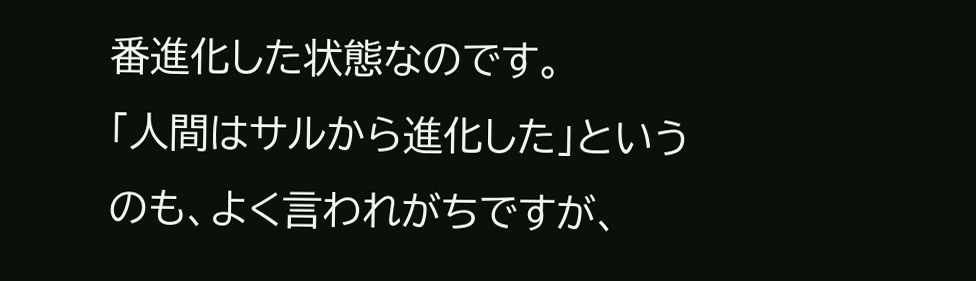番進化した状態なのです。
「人間はサルから進化した」というのも、よく言われがちですが、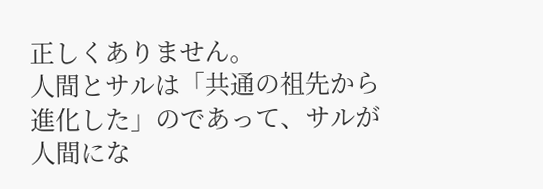正しくありません。
人間とサルは「共通の祖先から進化した」のであって、サルが人間にな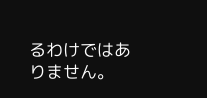るわけではありません。